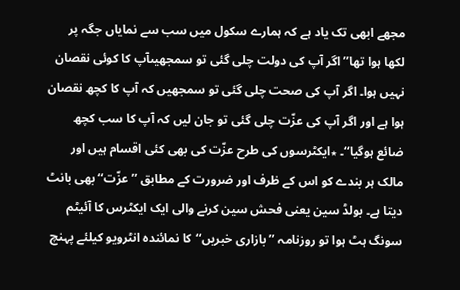مجھے ابھی تک یاد ہے کہ ہمارے سکول میں سب سے نمایاں جگہ پر لکھا ہوا تھا’’اگر آپ کی دولت چلی گئی تو سمجھیںآپ کا کوئی نقصان نہیں ہوا۔ اگر آپ کی صحت چلی گئی تو سمجھیں کہ آپ کا کچھ نقصان ہوا ہے اور اگر آپ کی عزّت چلی گئی تو جان لیں کہ آپ کا سب کچھ ضائع ہوگیا‘‘۔ ٭ایکٹرسوں کی طرح عزّت کی بھی کئی اقسام ہیں اور مالک ہر بندے کو اس کے ظرف اور ضرورت کے مطابق ’’عزّت‘‘بھی بانٹ دیتا ہے۔ بولڈ سین یعنی فحش سین کرنے والی ایک ایکٹرس کا آئیٹم سونگ ہٹ ہوا تو روزنامہ ’’بازاری خبریں‘‘کا نمائندہ انٹرویو کیلئے پہنچ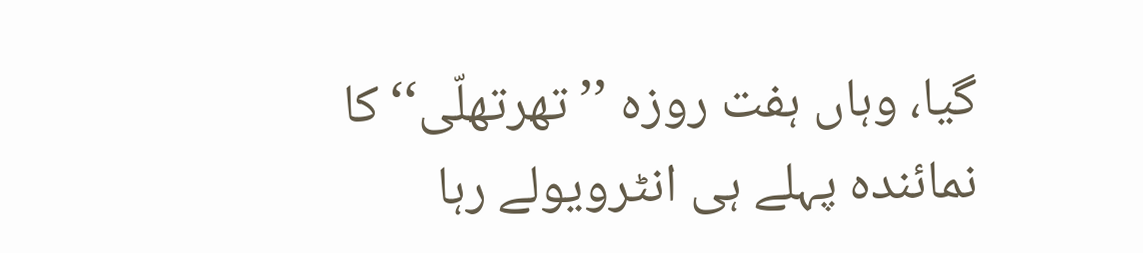گیا، وہاں ہفت روزہ ’’تھرتھلّی‘‘کا نمائندہ پہلے ہی انٹرویولے رہا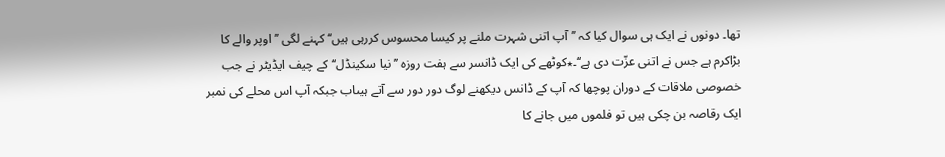تھا۔ دونوں نے ایک ہی سوال کیا کہ ’’آپ اتنی شہرت ملنے پر کیسا محسوس کررہی ہیں‘‘کہنے لگی ’’اوپر والے کا بڑاکرم ہے جس نے اتنی عزّت دی ہے‘‘۔٭کوٹھے کی ایک ڈانسر سے ہفت روزہ ’’نیا سکینڈل‘‘کے چیف ایڈیٹر نے جب خصوصی ملاقات کے دوران پوچھا کہ آپ کے ڈانس دیکھنے لوگ دور دور سے آتے ہیںاب جبکہ آپ اس محلے کی نمبر ایک رقاصہ بن چکی ہیں تو فلموں میں جانے کا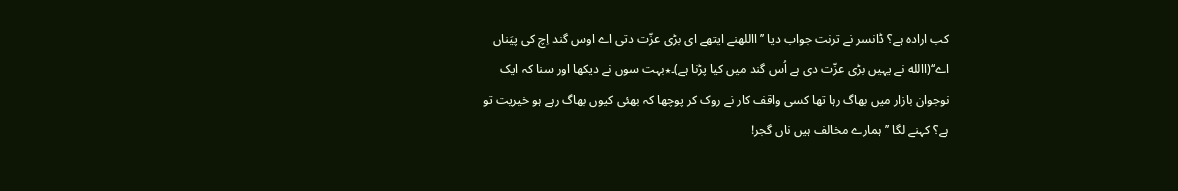کب ارادہ ہے؟ ڈانسر نے ترنت جواب دیا ’’االلهنے ایتھے ای بڑی عزّت دتی اے اوس گند اِچ کی پیَناں اے‘‘(االله نے یہیں بڑی عزّت دی ہے اُس گند میں کیا پڑنا ہے)۔٭بہت سوں نے دیکھا اور سنا کہ ایک نوجوان بازار میں بھاگ رہا تھا کسی واقف کار نے روک کر پوچھا کہ بھئی کیوں بھاگ رہے ہو خیریت تو ہے؟ کہنے لگا ’’ہمارے مخالف ہیں ناں گجر!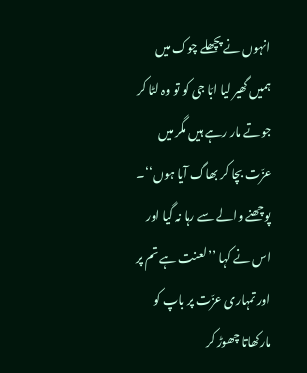انہوں نے پچھلے چوک میں ہمیں گھیر لیا ابّا جی کو تو وہ لٹا کر جوتے مار رہے ہیں مگر میں عزّت بچا کر بھاگ آیا ہوں‘‘۔ پوچھنے والے سے رہا نہ گیا اور اس نے کہا ’’لعنت ہے تم پر اور تمہاری عزّت پر باپ کو مارکھاتا چھوڑ کر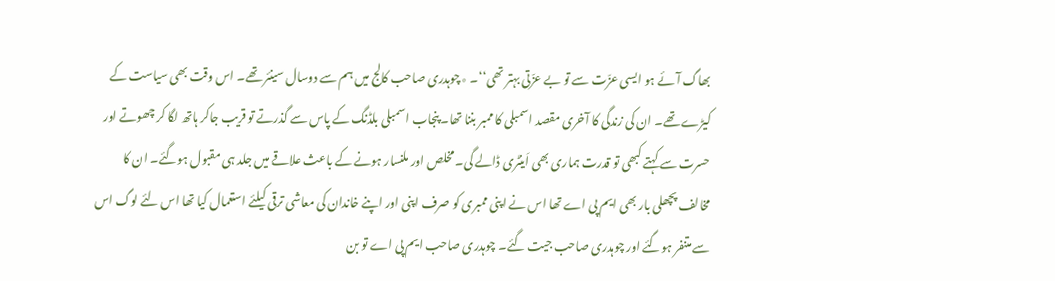بھاگ آئے ہو ایسی عزّت سے تو بے عزّتی بہتر تھی‘‘۔ ٭چوہدری صاحب کالج میں ہم سے دوسال سینئر تھے۔ اس وقت بھی سیاست کے کیڑے تھے۔ ان کی زندگی کا آخری مقصد اسمبلی کا ممبر بننا تھا۔ پنجاب اسمبلی بلڈنگ کے پاس سے گذرتے تو قریب جاکر ہاتھ لگا کر چھوتے اور حسرت سے کہتے کبھی تو قدرت ہماری بھی اَینٹری ڈالے گی۔ مخلص اور ملنسار ہونے کے باعث علاقے میں جلد ہی مقبول ہوگئے۔ ان کا مخالف پچھلی بار بھی ایم پی اے تھا اس نے اپنی ممبری کو صرف اپنی اور اپنے خاندان کی معاشی ترقی کیلئے استعمال کیا تھا اس لئے لوگ اس سے متنفر ہوگئے اور چوہدری صاحب جیت گئے۔ چوہدری صاحب ایم پی اے تو بن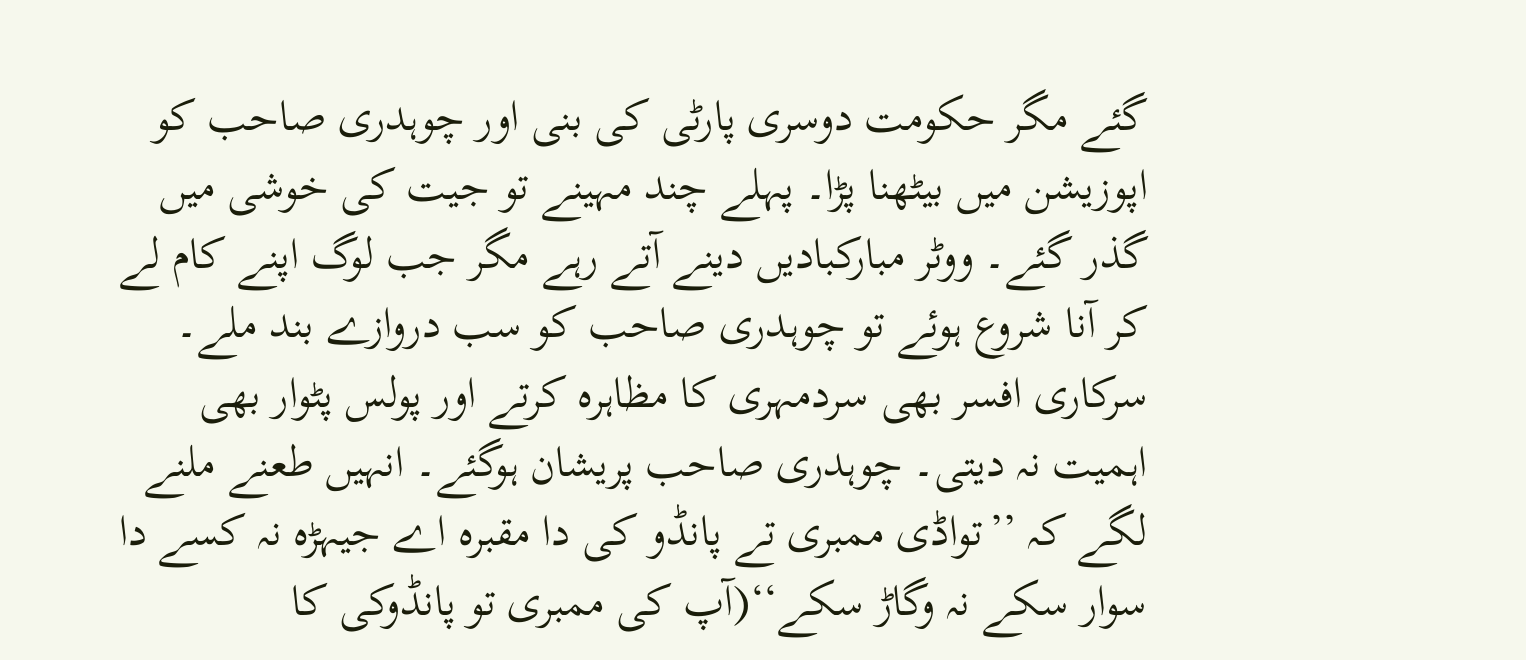گئے مگر حکومت دوسری پارٹی کی بنی اور چوہدری صاحب کو اپوزیشن میں بیٹھنا پڑا۔ پہلے چند مہینے تو جیت کی خوشی میں گذر گئے۔ ووٹر مبارکبادیں دینے آتے رہے مگر جب لوگ اپنے کام لے کر آنا شروع ہوئے تو چوہدری صاحب کو سب دروازے بند ملے۔ سرکاری افسر بھی سردمہری کا مظاہرہ کرتے اور پولس پٹوار بھی اہمیت نہ دیتی۔ چوہدری صاحب پریشان ہوگئے۔ انہیں طعنے ملنے لگے کہ ’’تواڈی ممبری تے پانڈو کی دا مقبرہ اے جیہڑہ نہ کسے دا سوار سکے نہ وگاڑ سکے‘‘(آپ کی ممبری تو پانڈوکی کا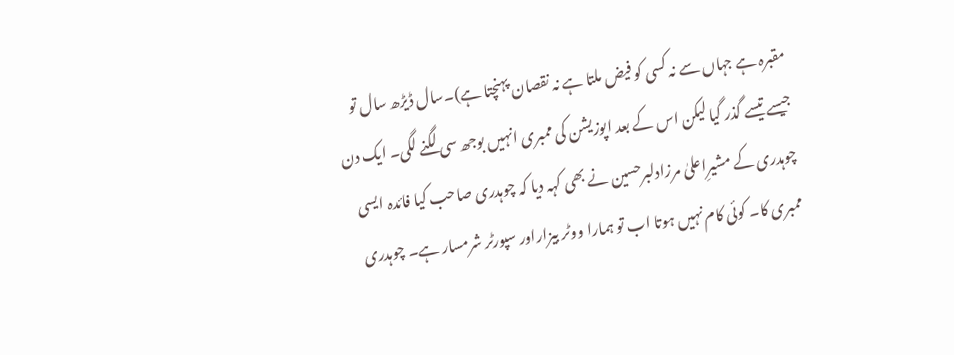مقبرہ ہے جہاں سے نہ کسی کو فیض ملتا ہے نہ نقصان پہنچتا ہے)۔سال ڈیڑھ سال تو جیسے تیسے گذر گیا لیکن اس کے بعد اپوزیشن کی ممبری انہیں بوجھ سی لگنے لگی۔ ایک دن چوہدری کے مشیرِاعلیٰ مرزادلبرحسین نے بھی کہہ دیا کہ چوہدری صاحب کیا فائدہ ایسی ممبری کا۔ کوئی کام نہیں ہوتا اب تو ہمارا ووٹر بیزاراور سپورٹر شرمسار ہے۔ چوہدری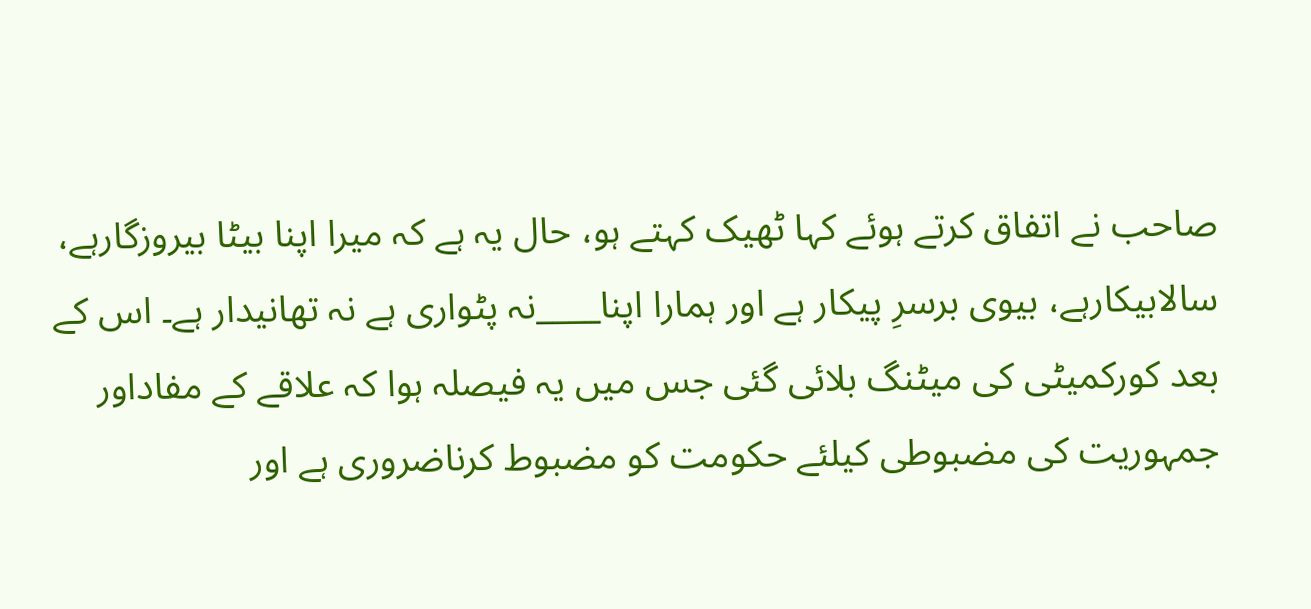صاحب نے اتفاق کرتے ہوئے کہا ٹھیک کہتے ہو، حال یہ ہے کہ میرا اپنا بیٹا بیروزگارہے، سالابیکارہے، بیوی برسرِ پیکار ہے اور ہمارا اپنا____نہ پٹواری ہے نہ تھانیدار ہے۔ اس کے بعد کورکمیٹی کی میٹنگ بلائی گئی جس میں یہ فیصلہ ہوا کہ علاقے کے مفاداور جمہوریت کی مضبوطی کیلئے حکومت کو مضبوط کرناضروری ہے اور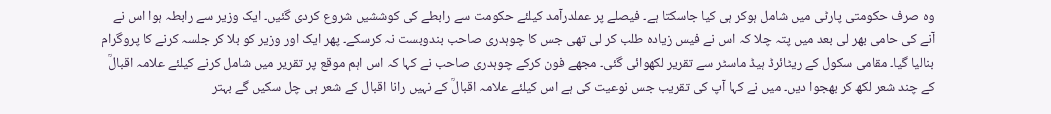وہ صرف حکومتی پارٹی میں شامل ہوکر ہی کیا جاسکتا ہے۔ فیصلے پر عملدرآمد کیلئے حکومت سے رابطے کی کوششیں شروع کردی گئیں۔ ایک وزیر سے رابطہ ہوا اس نے آنے کی حامی بھر لی بعد میں پتہ چلا کہ اس نے فیس زیادہ طلب کر لی تھی جس کا چوہدری صاحب بندوبست نہ کرسکے۔ پھر ایک اور وزیر کو بلا کر جلسہ کرنے کا پروگرام بنالیا گیا۔ مقامی سکول کے ریٹائرڈ ہیڈ ماسٹر سے تقریر لکھوائی گئی۔ مجھے فون کرکے چوہدری صاحب نے کہا کہ اس اہم موقع پر تقریر میں شامل کرنے کیلئے علامہ اقبالؒ کے چند شعر لکھ کر بھجوا دیں۔ میں نے کہا آپ کی تقریب جس نوعیت کی ہے اس کیلئے علامہ اقبالؒ کے نہیں رانا اقبال کے شعر ہی چل سکیں گے بہتر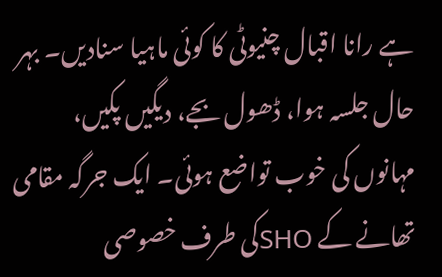ہے رانا اقبال چنیوٹی کا کوئی ماہیا سنادیں۔ بہر حال جلسہ ہوا، ڈھول بجے، دیگیں پکیں، مہانوں کی خوب تواضع ہوئی۔ ایک جرگہ مقامی تھانے کے SHOکی طرف خصوصی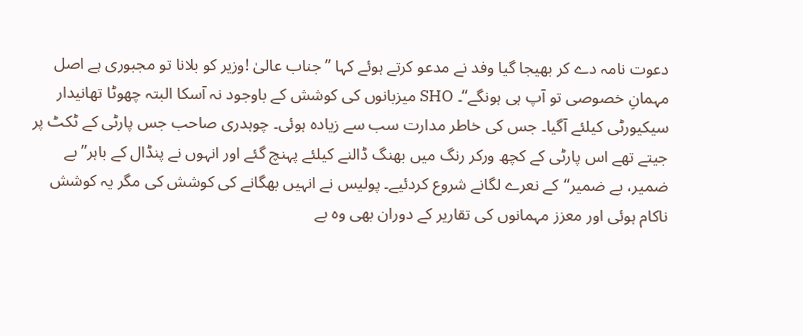دعوت نامہ دے کر بھیجا گیا وفد نے مدعو کرتے ہوئے کہا ’’جناب عالیٰ !وزیر کو بلانا تو مجبوری ہے اصل مہمانِ خصوصی تو آپ ہی ہونگے‘‘۔ SHO میزبانوں کی کوشش کے باوجود نہ آسکا البتہ چھوٹا تھانیدار سیکیورٹی کیلئے آگیا۔ جس کی خاطر مدارت سب سے زیادہ ہوئی۔ چوہدری صاحب جس پارٹی کے ٹکٹ پر جیتے تھے اس پارٹی کے کچھ ورکر رنگ میں بھنگ ڈالنے کیلئے پہنچ گئے اور انہوں نے پنڈال کے باہر’’بے ضمیر، بے ضمیر‘‘کے نعرے لگانے شروع کردئیے۔ پولیس نے انہیں بھگانے کی کوشش کی مگر یہ کوشش ناکام ہوئی اور معزز مہمانوں کی تقاریر کے دوران بھی وہ بے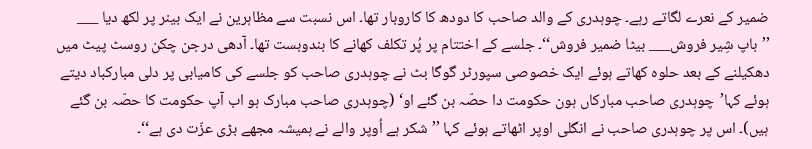ضمیر کے نعرے لگاتے رہے۔ چوہدری کے والد صاحب کا دودھ کا کاروبار تھا۔ اس نسبت سے مظاہرین نے ایک بینر پر لکھ دیا ___ ’’باپ شِیر فروش___ بیٹا ضمیر فروش‘‘۔ جلسے کے اختتام پر پُر تکلف کھانے کا بندوبست تھا۔ آدھی درجن چکن روسٹ پیٹ میں دھکیلنے کے بعد حلوہ کھاتے ہوئے ایک خصوصی سپورٹر گوگا بٹ نے چوہدری صاحب کو جلسے کی کامیابی پر دلی مبارکباد دیتے ہوئے کہا’چوہدری صاحب مبارکاں ہون حکومت دا حصّہ بن گئے او‘ (چوہدری صاحب مبارک ہو اب آپ حکومت کا حصّہ بن گئے ہیں)۔ اس پر چوہدری صاحب نے انگلی اوپر اٹھاتے ہوئے کہا ’’شکر ہے اُوپر والے نے ہمیشہ مجھے بڑی عزّت دی ہے‘‘۔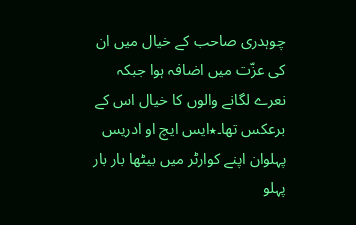چوہدری صاحب کے خیال میں ان کی عزّت میں اضافہ ہوا جبکہ نعرے لگانے والوں کا خیال اس کے برعکس تھا۔٭ایس ایچ او ادریس پہلوان اپنے کوارٹر میں بیٹھا بار بار پہلو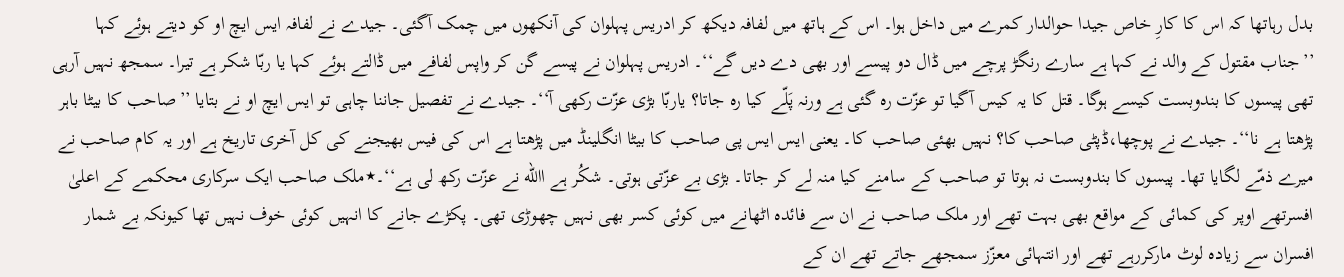بدل رہاتھا کہ اس کا کارِ خاص جیدا حوالدار کمرے میں داخل ہوا۔ اس کے ہاتھ میں لفافہ دیکھ کر ادریس پہلوان کی آنکھوں میں چمک آگئی۔ جیدے نے لفافہ ایس ایچ او کو دیتے ہوئے کہا ’’جناب مقتول کے والد نے کہا ہے سارے رنگڑ پرچے میں ڈال دو پیسے اور بھی دے دیں گے‘‘۔ ادریس پہلوان نے پیسے گن کر واپس لفافے میں ڈالتے ہوئے کہا یا ربّا شکر ہے تیرا۔ سمجھ نہیں آرہی تھی پیسوں کا بندوبست کیسے ہوگا۔ قتل کا یہ کیس آگیا تو عزّت رہ گئی ہے ورنہ پَلّے کیا رہ جاتا؟ یاربّا بڑی عزّت رکھی آ‘‘۔ جیدے نے تفصیل جاننا چاہی تو ایس ایچ او نے بتایا ’’صاحب کا بیٹا باہر پڑھتا ہے نا‘‘۔ جیدے نے پوچھا،ڈپٹی صاحب کا؟ نہیں بھئی صاحب کا۔ یعنی ایس ایس پی صاحب کا بیٹا انگلینڈ میں پڑھتا ہے اس کی فیس بھیجنے کی کل آخری تاریخ ہے اور یہ کام صاحب نے میرے ذمّے لگایا تھا۔ پیسوں کا بندوبست نہ ہوتا تو صاحب کے سامنے کیا منہ لے کر جاتا۔ بڑی بے عزّتی ہوتی۔ شکُر ہے االله نے عزّت رکھ لی ہے‘‘۔٭ملک صاحب ایک سرکاری محکمے کے اعلیٰ افسرتھے اوپر کی کمائی کے مواقع بھی بہت تھے اور ملک صاحب نے ان سے فائدہ اٹھانے میں کوئی کسر بھی نہیں چھوڑی تھی۔ پکڑے جانے کا انہیں کوئی خوف نہیں تھا کیونکہ بے شمار افسران سے زیادہ لوٹ مارکررہے تھے اور انتہائی معزّز سمجھے جاتے تھے ان کے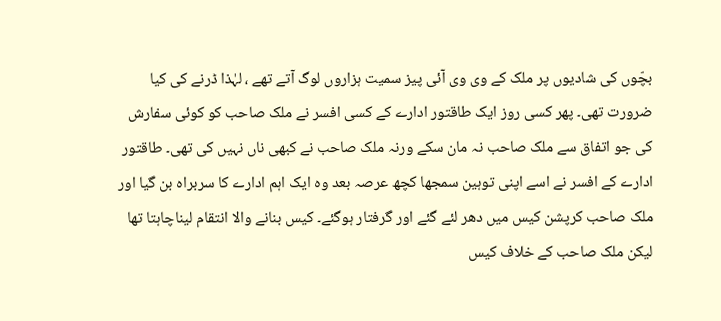بچّوں کی شادیوں پر ملک کے وی وی آئی پیز سمیت ہزاروں لوگ آتے تھے ، لہٰذا ڈرنے کی کیا ضرورت تھی۔ پھر کسی روز ایک طاقتور ادارے کے کسی افسر نے ملک صاحب کو کوئی سفارش کی جو اتفاق سے ملک صاحب نہ مان سکے ورنہ ملک صاحب نے کبھی ناں نہیں کی تھی۔ طاقتور ادارے کے افسر نے اسے اپنی توہین سمجھا کچھ عرصہ بعد وہ ایک اہم ادارے کا سربراہ بن گیا اور ملک صاحب کرپشن کیس میں دھر لئے گئے اور گرفتار ہوگئے۔ کیس بنانے والا انتقام لیناچاہتا تھا لیکن ملک صاحب کے خلاف کیس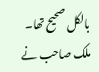بالکل صحیح تھا۔ ملک صاحب نے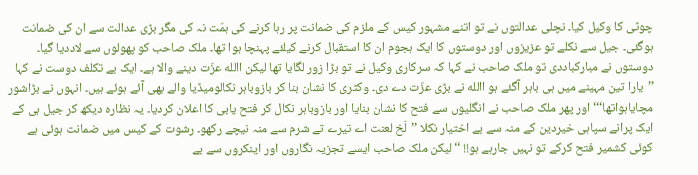چوٹی کا وکیل کیا۔ نچلی عدالتوں نے تو اتنے مشہور کیس کے ملزم کی ضمانت پر رہا کرنے کی ہمّت نہ کی مگر بڑی عدالت سے ان کی ضمانت ہوگئی۔ جیل سے نکلے تو عزیزوں اور دوستوں کا ایک ہجوم ان کا استقبال کرنے کیلئے پہنچا ہوا تھا۔ ملک صاحب کو پھولوں سے لاددیا گیا۔ دوستوں نے مبارکباددی تو ملک صاحب نے کہا کہ سرکاری وکیل نے تو بڑا زور لگایا تھا لیکن االله عزّت دینے والا ہے۔ ایک بے تکلف دوست نے کہا ’’یارا تین مہینے میں ہی باہر آگئے ہو االله نے بڑی عزّت دے دی۔ وکٹری کا نشان بنا کر بازوباہر نکالومیڈیا والے بھی آئے ہوئے ہیں۔ انہوں نے بڑاشور مچایاہواتھا‘‘‘ اور پھر ملک صاحب نے انگلیوں سے فتح کا نشان بنایا اور بازوباہر نکال کر فتح یابی کا اعلان کردیا۔ یہ نظارہ دیکھ کر جیل ہی کے ایک پرانے سپاہی خیردین کے منہ سے بے اختیار نکلا ’’لَخ لعنت اے تیرے تے شرم سے منہ نیچے رکھو۔ رشوت کے کیس میں ضمانت ہوئی ہے کوئی کشمیر فتح کرکے تو نہیں جارہے ہو!! ‘‘لیکن ملک صاحب ایسے تجزیہ نگاروں اور اینکروں سے بے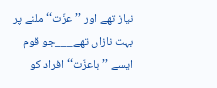نیاز تھے اور ’’عزّت‘‘ملنے پر بہت نازاں تھے___جو قوم ایسے ’’باعزّت‘‘افراد کو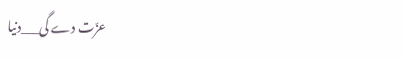عزّت دے گی___دنیا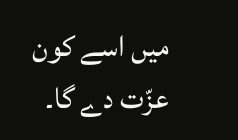میں اسے کون عزّت دے گا۔